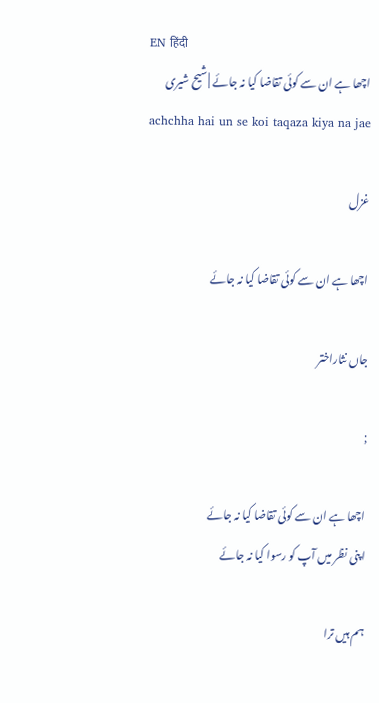EN हिंदी
اچھا ہے ان سے کوئی تقاضا کیا نہ جائے | شیح شیری
achchha hai un se koi taqaza kiya na jae

غزل

اچھا ہے ان سے کوئی تقاضا کیا نہ جائے

جاں نثاراختر

;

اچھا ہے ان سے کوئی تقاضا کیا نہ جائے
اپنی نظر میں آپ کو رسوا کیا نہ جائے

ہم ہیں ترا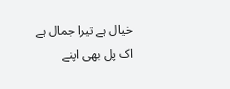خیال ہے تیرا جمال ہے
اک پل بھی اپنے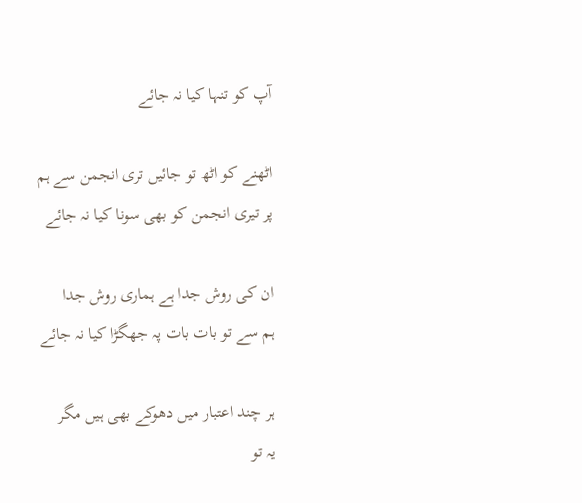آپ کو تنہا کیا نہ جائے

اٹھنے کو اٹھ تو جائیں تری انجمن سے ہم
پر تیری انجمن کو بھی سونا کیا نہ جائے

ان کی روش جدا ہے ہماری روش جدا
ہم سے تو بات بات پہ جھگڑا کیا نہ جائے

ہر چند اعتبار میں دھوکے بھی ہیں مگر
یہ تو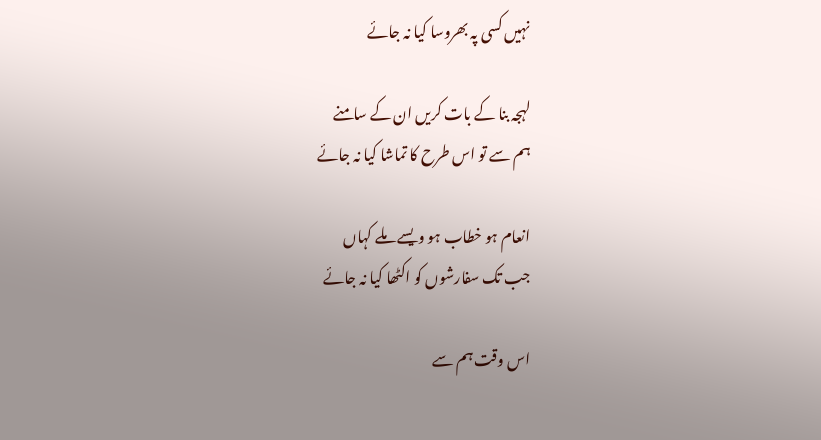نہیں کسی پہ بھروسا کیا نہ جائے

لہجہ بنا کے بات کریں ان کے سامنے
ہم سے تو اس طرح کا تماشا کیا نہ جائے

انعام ہو خطاب ہو ویسے ملے کہاں
جب تک سفارشوں کو اکٹھا کیا نہ جائے

اس وقت ہم سے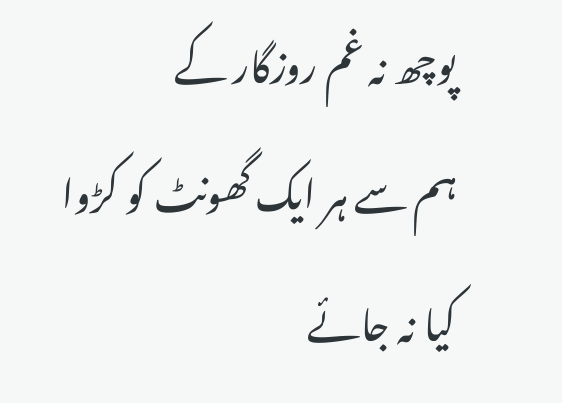پوچھ نہ غم روزگار کے
ہم سے ہر ایک گھونٹ کو کڑوا کیا نہ جائے